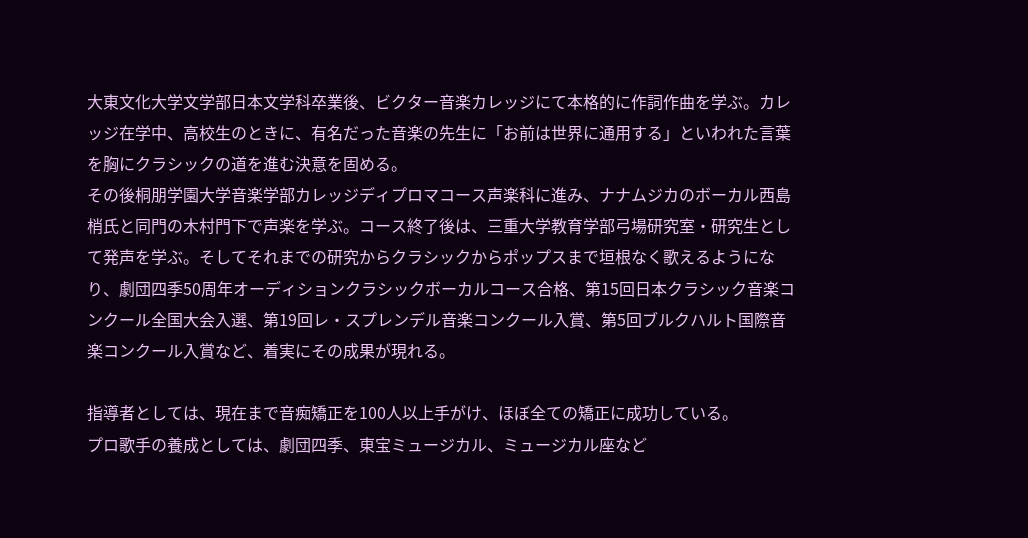大東文化大学文学部日本文学科卒業後、ビクター音楽カレッジにて本格的に作詞作曲を学ぶ。カレッジ在学中、高校生のときに、有名だった音楽の先生に「お前は世界に通用する」といわれた言葉を胸にクラシックの道を進む決意を固める。
その後桐朋学園大学音楽学部カレッジディプロマコース声楽科に進み、ナナムジカのボーカル西島梢氏と同門の木村門下で声楽を学ぶ。コース終了後は、三重大学教育学部弓場研究室・研究生として発声を学ぶ。そしてそれまでの研究からクラシックからポップスまで垣根なく歌えるようになり、劇団四季50周年オーディションクラシックボーカルコース合格、第15回日本クラシック音楽コンクール全国大会入選、第19回レ・スプレンデル音楽コンクール入賞、第5回ブルクハルト国際音楽コンクール入賞など、着実にその成果が現れる。

指導者としては、現在まで音痴矯正を100人以上手がけ、ほぼ全ての矯正に成功している。
プロ歌手の養成としては、劇団四季、東宝ミュージカル、ミュージカル座など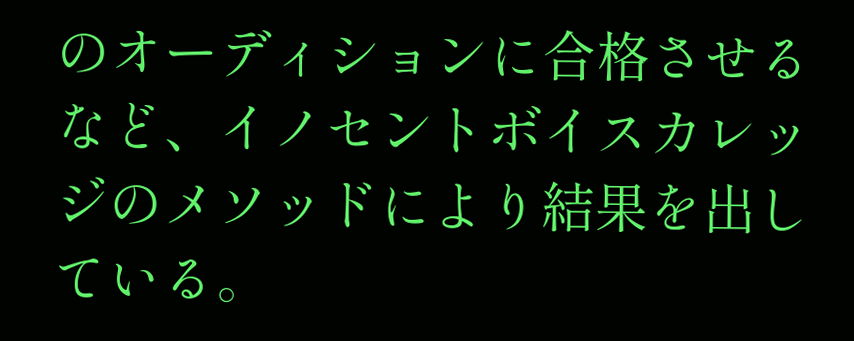のオーディションに合格させるなど、イノセントボイスカレッジのメソッドにより結果を出している。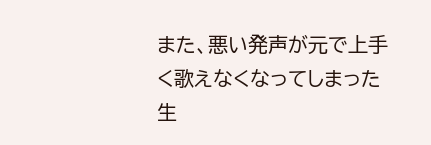また、悪い発声が元で上手く歌えなくなってしまった生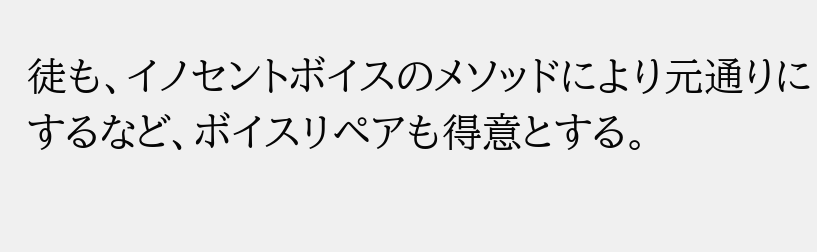徒も、イノセントボイスのメソッドにより元通りにするなど、ボイスリペアも得意とする。